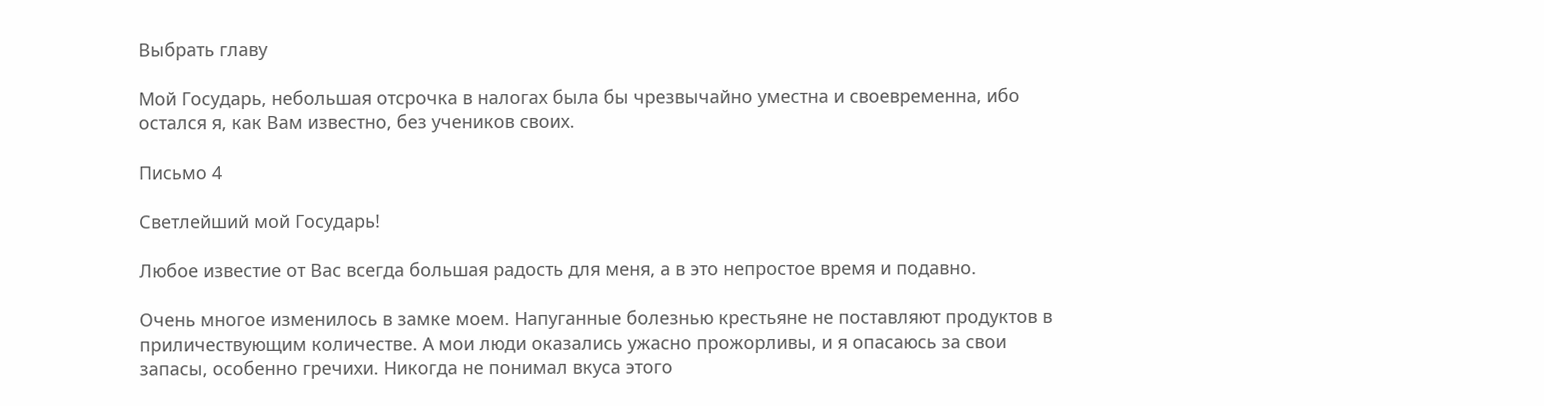Выбрать главу

Мой Государь, небольшая отсрочка в налогах была бы чрезвычайно уместна и своевременна, ибо остался я, как Вам известно, без учеников своих.

Письмо 4

Светлейший мой Государь!

Любое известие от Вас всегда большая радость для меня, а в это непростое время и подавно.

Очень многое изменилось в замке моем. Напуганные болезнью крестьяне не поставляют продуктов в приличествующим количестве. А мои люди оказались ужасно прожорливы, и я опасаюсь за свои запасы, особенно гречихи. Никогда не понимал вкуса этого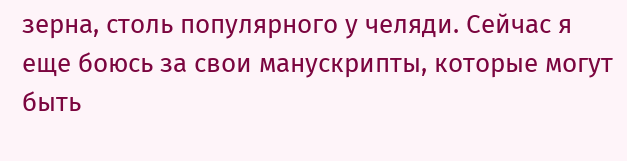зерна, столь популярного у челяди. Сейчас я еще боюсь за свои манускрипты, которые могут быть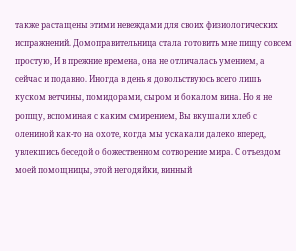также растащены этими невеждами для своих физиологических испражнений. Домоправительница стала готовить мне пищу совсем простую, И в прежние времена, она не отличалась умением, а сейчас и подавно. Иногда в день я довольствуюсь всего лишь куском ветчины, помидорами, сыром и бокалом вина. Но я не ропщу, вспоминая с каким смирением, Вы вкушали хлеб с олениной как-то на охоте, когда мы ускакали далеко вперед, увлекшись беседой о божественном сотворение мира. С отъездом моей помощницы, этой негодяйки, винный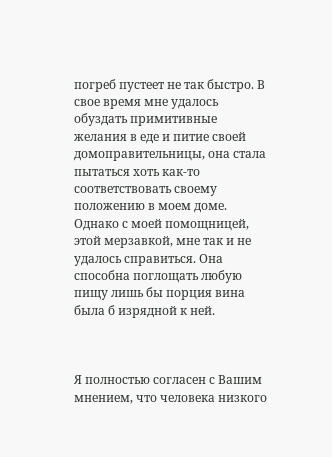погреб пустеет не так быстро. В свое время мне удалось обуздать примитивные желания в еде и питие своей домоправительницы, она стала пытаться хоть как-то соответствовать своему положению в моем доме. Однако с моей помощницей, этой мерзавкой, мне так и не удалось справиться. Она способна поглощать любую пищу лишь бы порция вина была б изрядной к ней.



Я полностью согласен с Вашим мнением, что человека низкого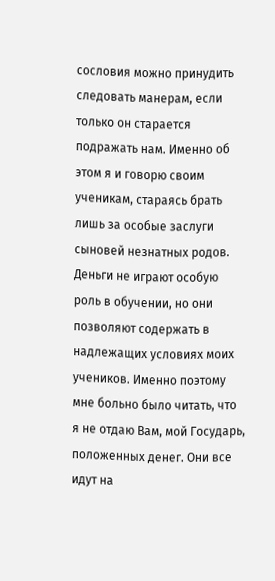сословия можно принудить следовать манерам, если только он старается подражать нам. Именно об этом я и говорю своим ученикам, стараясь брать лишь за особые заслуги сыновей незнатных родов. Деньги не играют особую роль в обучении, но они позволяют содержать в надлежащих условиях моих учеников. Именно поэтому мне больно было читать, что я не отдаю Вам, мой Государь, положенных денег. Они все идут на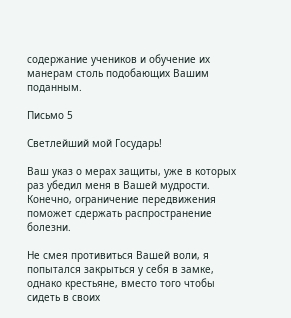содержание учеников и обучение их манерам столь подобающих Вашим поданным.

Письмо 5

Светлейший мой Государь!

Ваш указ о мерах защиты, уже в которых раз убедил меня в Вашей мудрости. Конечно, ограничение передвижения поможет сдержать распространение болезни.

Не смея противиться Вашей воли, я попытался закрыться у себя в замке, однако крестьяне, вместо того чтобы сидеть в своих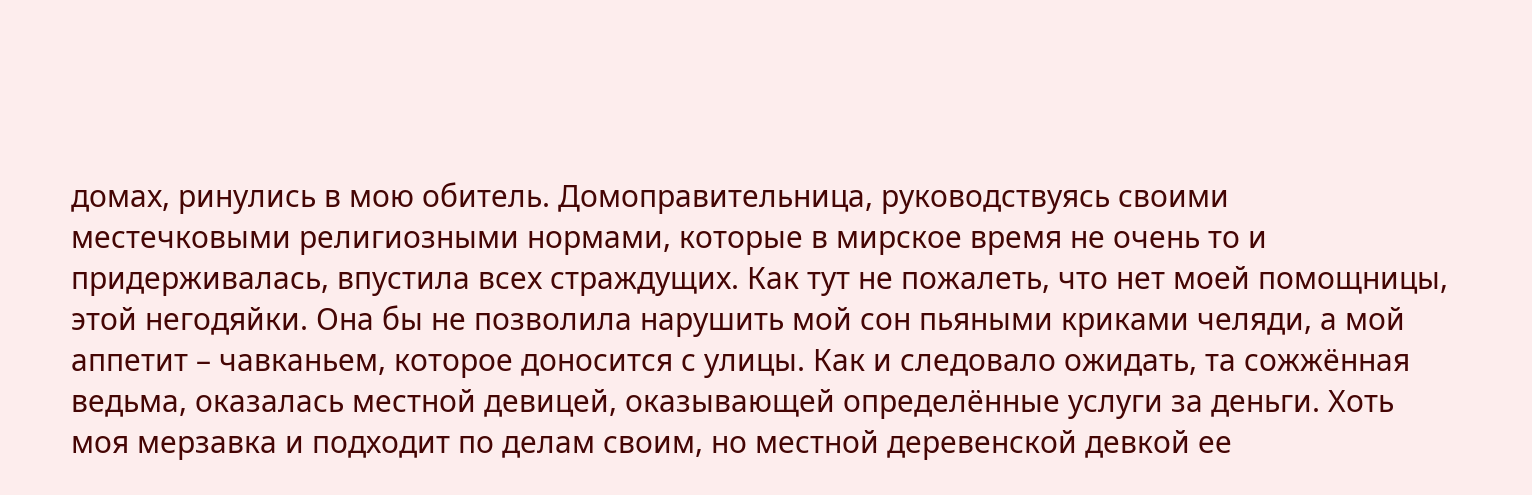домах, ринулись в мою обитель. Домоправительница, руководствуясь своими местечковыми религиозными нормами, которые в мирское время не очень то и придерживалась, впустила всех страждущих. Как тут не пожалеть, что нет моей помощницы, этой негодяйки. Она бы не позволила нарушить мой сон пьяными криками челяди, а мой аппетит – чавканьем, которое доносится с улицы. Как и следовало ожидать, та сожжённая ведьма, оказалась местной девицей, оказывающей определённые услуги за деньги. Хоть моя мерзавка и подходит по делам своим, но местной деревенской девкой ее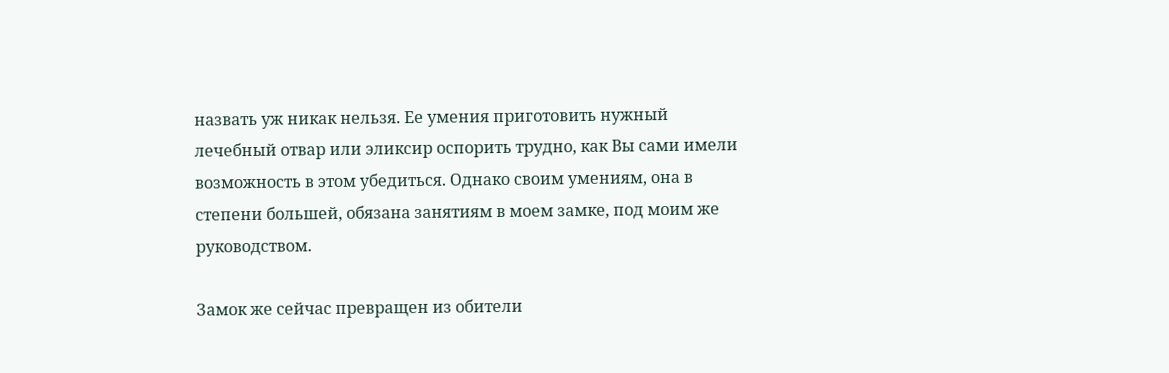назвать уж никак нельзя. Ее умения приготовить нужный лечебный отвар или эликсир оспорить трудно, как Вы сами имели возможность в этом убедиться. Однако своим умениям, она в степени большей, обязана занятиям в моем замке, под моим же руководством.

Замок же сейчас превращен из обители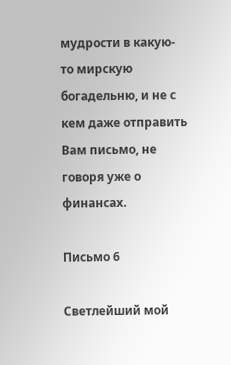мудрости в какую-то мирскую богадельню, и не с кем даже отправить Вам письмо, не говоря уже о финансах.

Письмо 6

Светлейший мой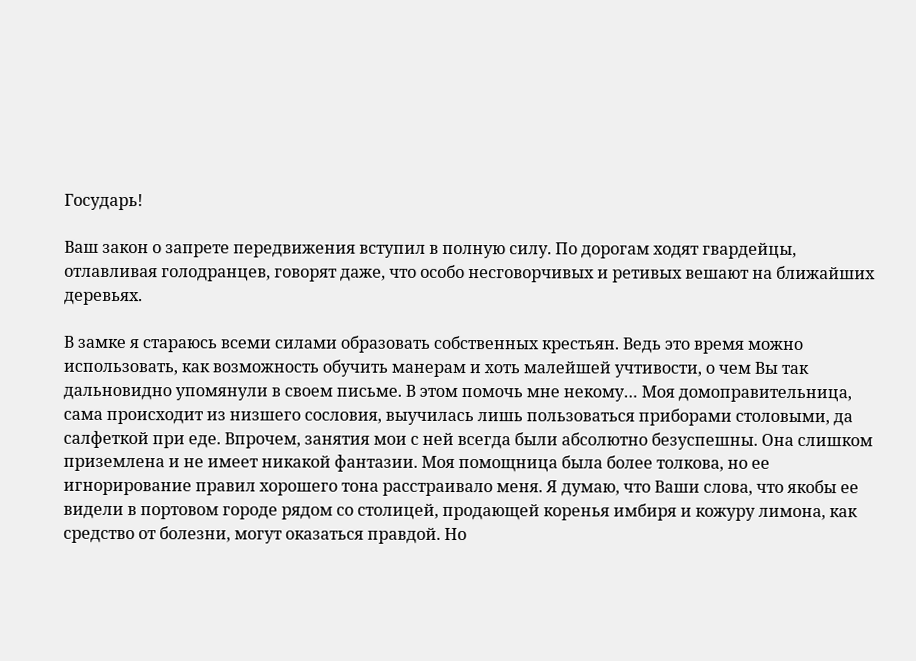Государь!

Ваш закон о запрете передвижения вступил в полную силу. По дорогам ходят гвардейцы, отлавливая голодранцев, говорят даже, что особо несговорчивых и ретивых вешают на ближайших деревьях.

В замке я стараюсь всеми силами образовать собственных крестьян. Ведь это время можно использовать, как возможность обучить манерам и хоть малейшей учтивости, о чем Вы так дальновидно упомянули в своем письме. В этом помочь мне некому… Моя домоправительница, сама происходит из низшего сословия, выучилась лишь пользоваться приборами столовыми, да салфеткой при еде. Впрочем, занятия мои с ней всегда были абсолютно безуспешны. Она слишком приземлена и не имеет никакой фантазии. Моя помощница была более толкова, но ее игнорирование правил хорошего тона расстраивало меня. Я думаю, что Ваши слова, что якобы ее видели в портовом городе рядом со столицей, продающей коренья имбиря и кожуру лимона, как средство от болезни, могут оказаться правдой. Но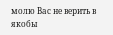молю Вас не верить в якобы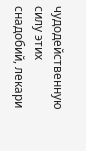чудодейственную силу этих снадобий, лекари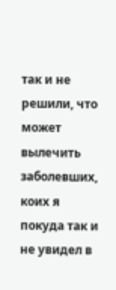так и не решили, что может вылечить заболевших, коих я покуда так и не увидел в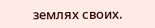землях своих.